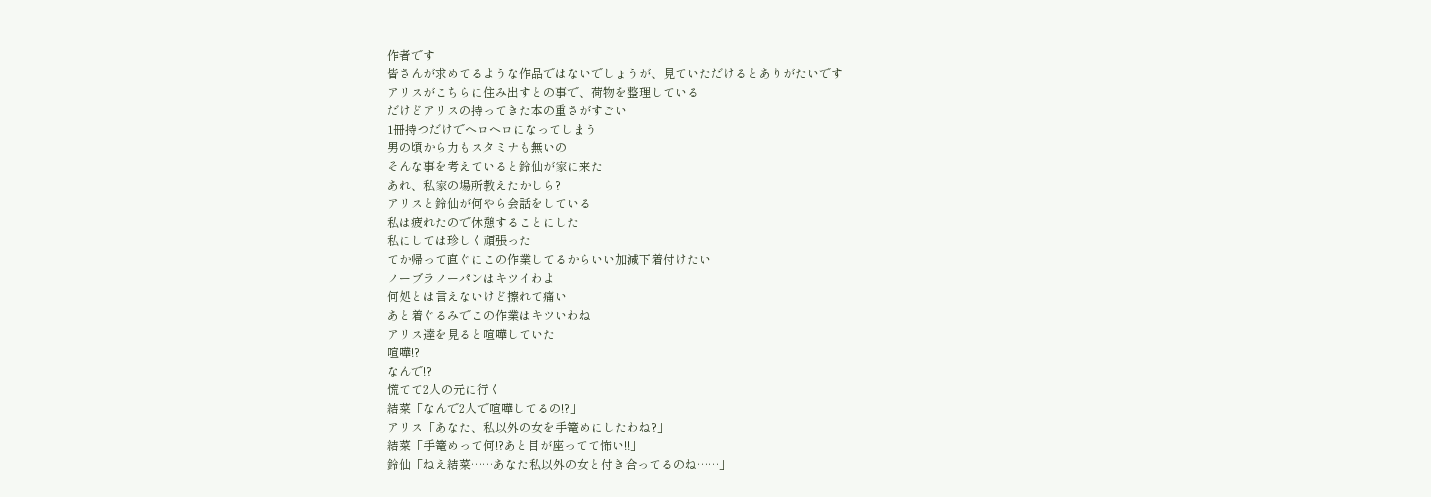作者です
皆さんが求めてるような作品ではないでしょうが、見ていただけるとありがたいです
アリスがこちらに住み出すとの事で、荷物を整理している
だけどアリスの持ってきた本の重さがすごい
1冊持つだけでヘロヘロになってしまう
男の頃から力もスタミナも無いの
そんな事を考えていると鈴仙が家に来た
あれ、私家の場所教えたかしら?
アリスと鈴仙が何やら会話をしている
私は疲れたので休憩することにした
私にしては珍しく頑張った
てか帰って直ぐにこの作業してるからいい加減下着付けたい
ノーブラノーパンはキツイわよ
何処とは言えないけど擦れて痛い
あと着ぐるみでこの作業はキツいわね
アリス達を見ると喧嘩していた
喧嘩!?
なんで!?
慌てて2人の元に行く
結菜「なんで2人で喧嘩してるの!?」
アリス「あなた、私以外の女を手篭めにしたわね?」
結菜「手篭めって何!?あと目が座ってて怖い!!」
鈴仙「ねえ結菜……あなた私以外の女と付き合ってるのね……」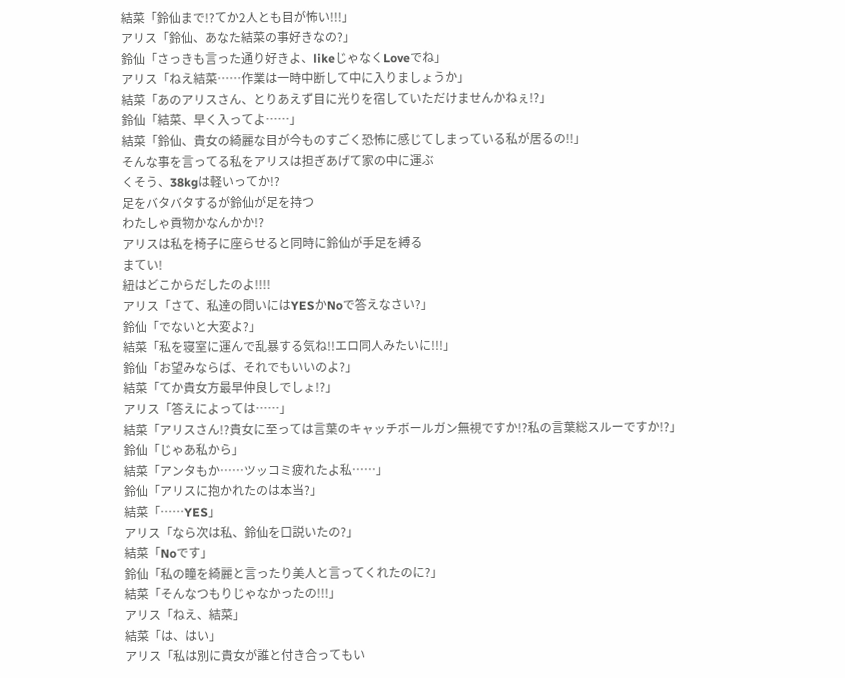結菜「鈴仙まで!?てか2人とも目が怖い!!!」
アリス「鈴仙、あなた結菜の事好きなの?」
鈴仙「さっきも言った通り好きよ、likeじゃなくLoveでね」
アリス「ねえ結菜……作業は一時中断して中に入りましょうか」
結菜「あのアリスさん、とりあえず目に光りを宿していただけませんかねぇ!?」
鈴仙「結菜、早く入ってよ……」
結菜「鈴仙、貴女の綺麗な目が今ものすごく恐怖に感じてしまっている私が居るの!!」
そんな事を言ってる私をアリスは担ぎあげて家の中に運ぶ
くそう、38kgは軽いってか!?
足をバタバタするが鈴仙が足を持つ
わたしゃ貢物かなんかか!?
アリスは私を椅子に座らせると同時に鈴仙が手足を縛る
まてい!
紐はどこからだしたのよ!!!!
アリス「さて、私達の問いにはYESかNoで答えなさい?」
鈴仙「でないと大変よ?」
結菜「私を寝室に運んで乱暴する気ね!!エロ同人みたいに!!!」
鈴仙「お望みならば、それでもいいのよ?」
結菜「てか貴女方最早仲良しでしょ!?」
アリス「答えによっては……」
結菜「アリスさん!?貴女に至っては言葉のキャッチボールガン無視ですか!?私の言葉総スルーですか!?」
鈴仙「じゃあ私から」
結菜「アンタもか……ツッコミ疲れたよ私……」
鈴仙「アリスに抱かれたのは本当?」
結菜「……YES」
アリス「なら次は私、鈴仙を口説いたの?」
結菜「Noです」
鈴仙「私の瞳を綺麗と言ったり美人と言ってくれたのに?」
結菜「そんなつもりじゃなかったの!!!」
アリス「ねえ、結菜」
結菜「は、はい」
アリス「私は別に貴女が誰と付き合ってもい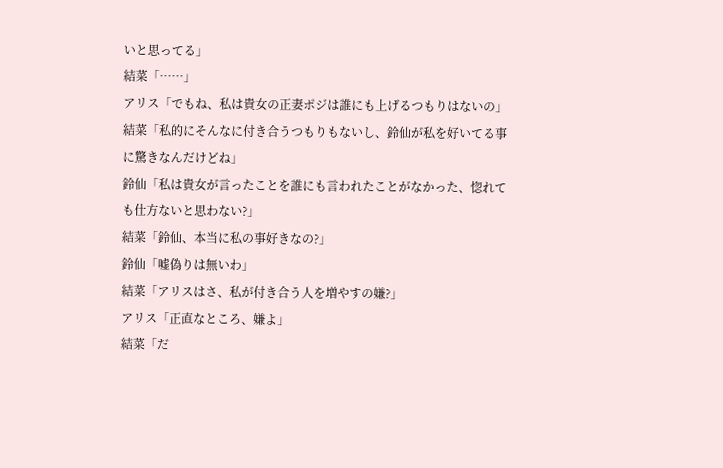いと思ってる」
結菜「……」
アリス「でもね、私は貴女の正妻ポジは誰にも上げるつもりはないの」
結菜「私的にそんなに付き合うつもりもないし、鈴仙が私を好いてる事に驚きなんだけどね」
鈴仙「私は貴女が言ったことを誰にも言われたことがなかった、惚れても仕方ないと思わない?」
結菜「鈴仙、本当に私の事好きなの?」
鈴仙「嘘偽りは無いわ」
結菜「アリスはさ、私が付き合う人を増やすの嫌?」
アリス「正直なところ、嫌よ」
結菜「だ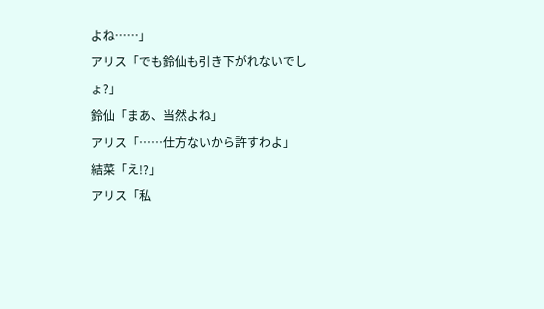よね……」
アリス「でも鈴仙も引き下がれないでしょ?」
鈴仙「まあ、当然よね」
アリス「……仕方ないから許すわよ」
結菜「え!?」
アリス「私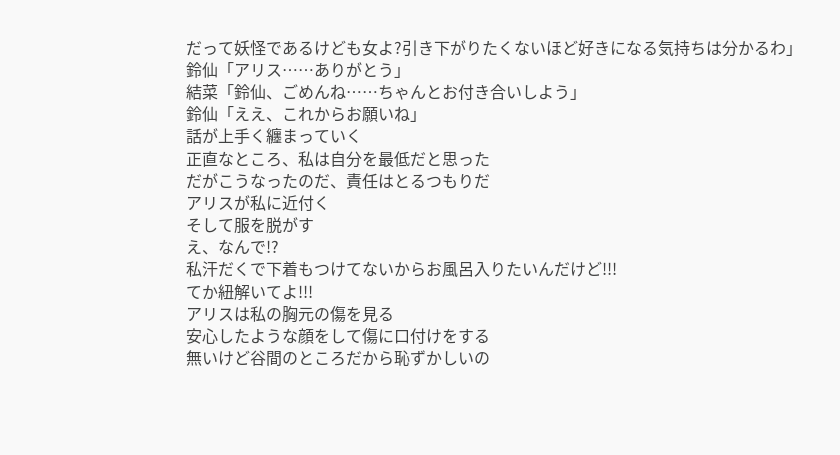だって妖怪であるけども女よ?引き下がりたくないほど好きになる気持ちは分かるわ」
鈴仙「アリス……ありがとう」
結菜「鈴仙、ごめんね……ちゃんとお付き合いしよう」
鈴仙「ええ、これからお願いね」
話が上手く纏まっていく
正直なところ、私は自分を最低だと思った
だがこうなったのだ、責任はとるつもりだ
アリスが私に近付く
そして服を脱がす
え、なんで!?
私汗だくで下着もつけてないからお風呂入りたいんだけど!!!
てか紐解いてよ!!!
アリスは私の胸元の傷を見る
安心したような顔をして傷に口付けをする
無いけど谷間のところだから恥ずかしいの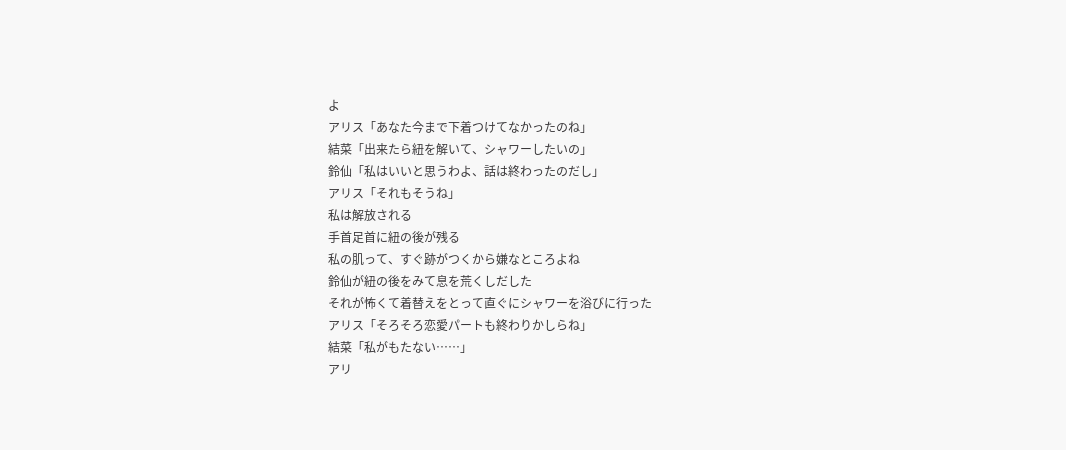よ
アリス「あなた今まで下着つけてなかったのね」
結菜「出来たら紐を解いて、シャワーしたいの」
鈴仙「私はいいと思うわよ、話は終わったのだし」
アリス「それもそうね」
私は解放される
手首足首に紐の後が残る
私の肌って、すぐ跡がつくから嫌なところよね
鈴仙が紐の後をみて息を荒くしだした
それが怖くて着替えをとって直ぐにシャワーを浴びに行った
アリス「そろそろ恋愛パートも終わりかしらね」
結菜「私がもたない……」
アリ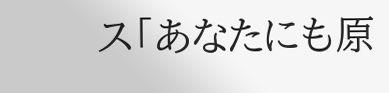ス「あなたにも原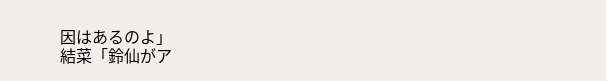因はあるのよ」
結菜「鈴仙がア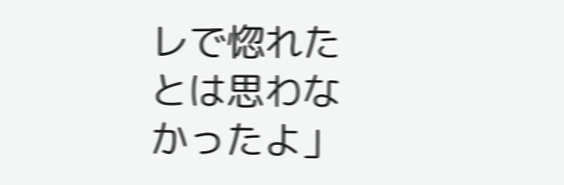レで惚れたとは思わなかったよ」